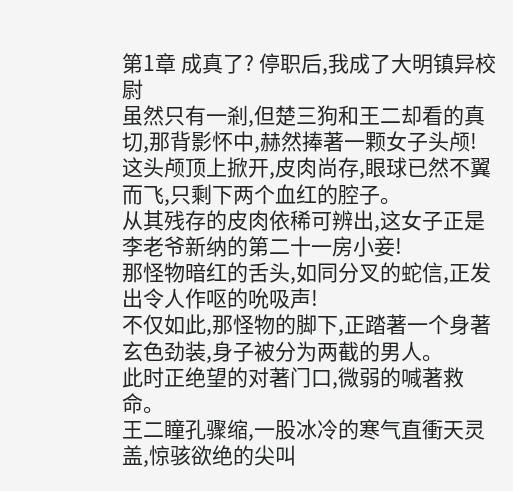第1章 成真了? 停职后,我成了大明镇异校尉
虽然只有一剎,但楚三狗和王二却看的真切,那背影怀中,赫然捧著一颗女子头颅!
这头颅顶上掀开,皮肉尚存,眼球已然不翼而飞,只剩下两个血红的腔子。
从其残存的皮肉依稀可辨出,这女子正是李老爷新纳的第二十一房小妾!
那怪物暗红的舌头,如同分叉的蛇信,正发出令人作呕的吮吸声!
不仅如此,那怪物的脚下,正踏著一个身著玄色劲装,身子被分为两截的男人。
此时正绝望的对著门口,微弱的喊著救命。
王二瞳孔骤缩,一股冰冷的寒气直衝天灵盖,惊骇欲绝的尖叫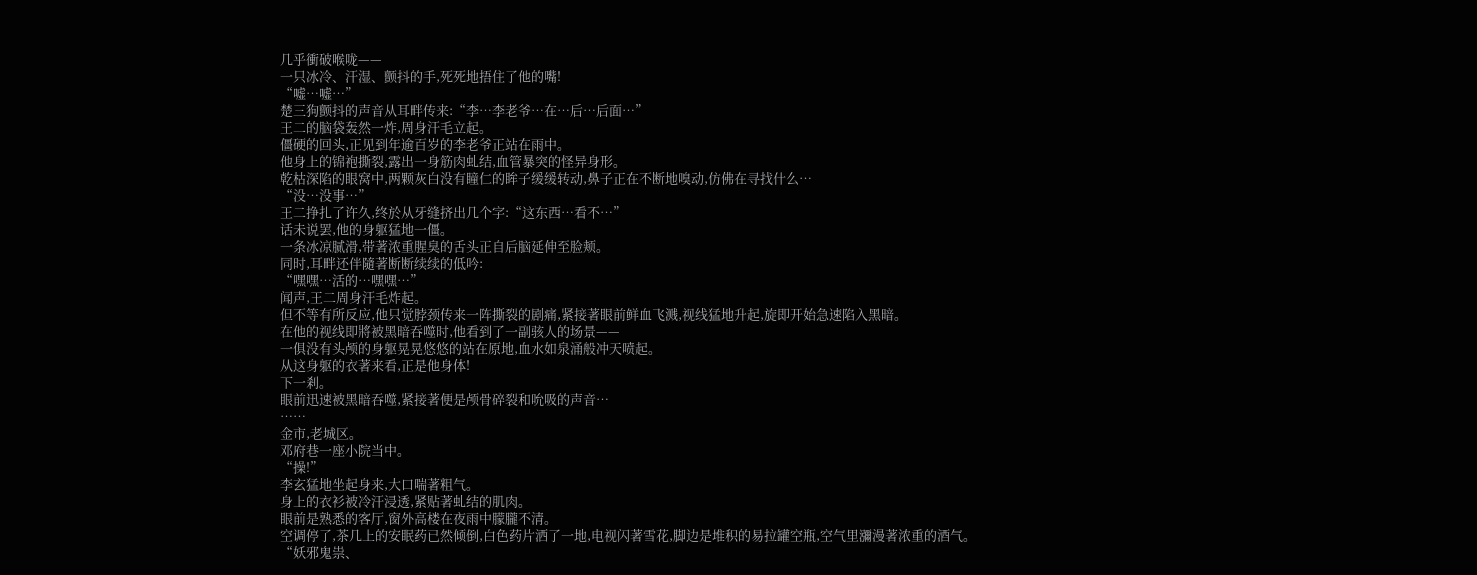几乎衝破喉咙——
一只冰冷、汗湿、颤抖的手,死死地捂住了他的嘴!
“嘘…嘘…”
楚三狗颤抖的声音从耳畔传来:“李…李老爷…在…后…后面…”
王二的脑袋轰然一炸,周身汗毛立起。
僵硬的回头,正见到年逾百岁的李老爷正站在雨中。
他身上的锦袍撕裂,露出一身筋肉虬结,血管暴突的怪异身形。
乾枯深陷的眼窝中,两颗灰白没有瞳仁的眸子缓缓转动,鼻子正在不断地嗅动,仿佛在寻找什么…
“没…没事…”
王二挣扎了许久,终於从牙缝挤出几个字:“这东西…看不…”
话未说罢,他的身躯猛地一僵。
一条冰凉腻滑,带著浓重腥臭的舌头正自后脑延伸至脸颊。
同时,耳畔还伴隨著断断续续的低吟:
“嘿嘿…活的…嘿嘿…”
闻声,王二周身汗毛炸起。
但不等有所反应,他只觉脖颈传来一阵撕裂的剧痛,紧接著眼前鲜血飞溅,视线猛地升起,旋即开始急速陷入黑暗。
在他的视线即將被黑暗吞噬时,他看到了一副骇人的场景——
一俱没有头颅的身躯晃晃悠悠的站在原地,血水如泉涌般冲天喷起。
从这身躯的衣著来看,正是他身体!
下一剎。
眼前迅速被黑暗吞噬,紧接著便是颅骨碎裂和吮吸的声音…
……
金市,老城区。
邓府巷一座小院当中。
“操!”
李玄猛地坐起身来,大口喘著粗气。
身上的衣衫被冷汗浸透,紧贴著虬结的肌肉。
眼前是熟悉的客厅,窗外高楼在夜雨中朦朧不清。
空调停了,茶几上的安眠药已然倾倒,白色药片洒了一地,电视闪著雪花,脚边是堆积的易拉罐空瓶,空气里瀰漫著浓重的酒气。
“妖邪鬼祟、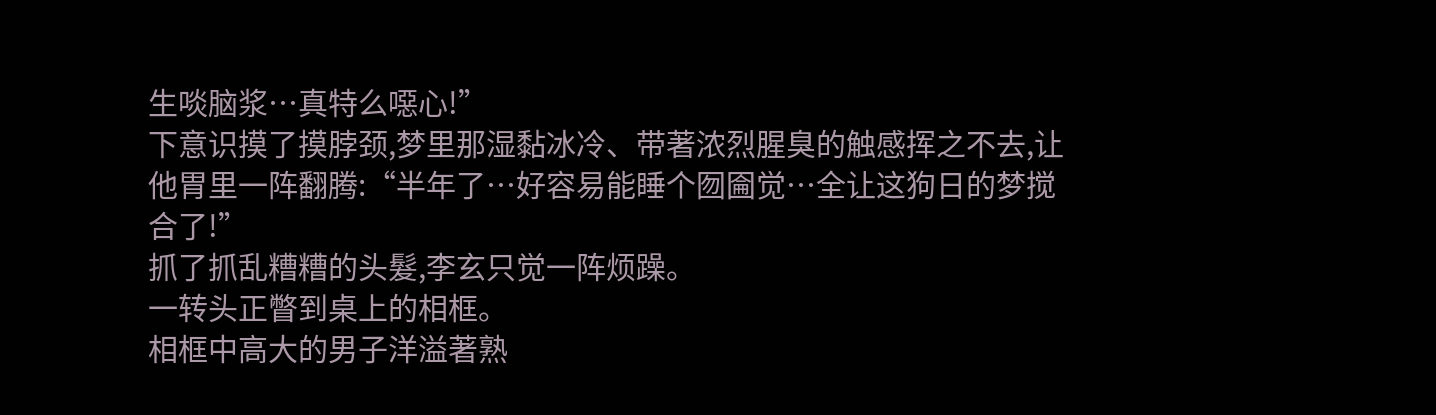生啖脑浆…真特么噁心!”
下意识摸了摸脖颈,梦里那湿黏冰冷、带著浓烈腥臭的触感挥之不去,让他胃里一阵翻腾:“半年了…好容易能睡个囫圇觉…全让这狗日的梦搅合了!”
抓了抓乱糟糟的头髮,李玄只觉一阵烦躁。
一转头正瞥到桌上的相框。
相框中高大的男子洋溢著熟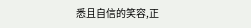悉且自信的笑容,正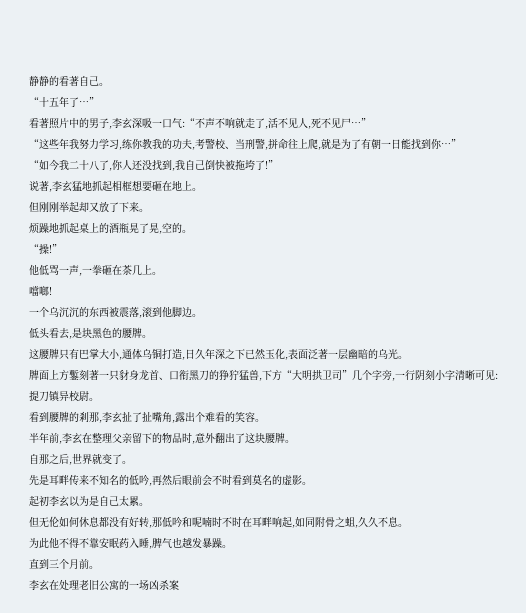静静的看著自己。
“十五年了…”
看著照片中的男子,李玄深吸一口气:“不声不响就走了,活不见人,死不见尸…”
“这些年我努力学习,练你教我的功夫,考警校、当刑警,拼命往上爬,就是为了有朝一日能找到你…”
“如今我二十八了,你人还没找到,我自己倒快被拖垮了!”
说著,李玄猛地抓起相框想要砸在地上。
但刚刚举起却又放了下来。
烦躁地抓起桌上的酒瓶晃了晃,空的。
“操!”
他低骂一声,一拳砸在茶几上。
噹啷!
一个乌沉沉的东西被震落,滚到他脚边。
低头看去,是块黑色的腰牌。
这腰牌只有巴掌大小,通体乌铜打造,日久年深之下已然玉化,表面泛著一层幽暗的乌光。
牌面上方鏨刻著一只豺身龙首、口衔黑刀的狰狞猛兽,下方“大明拱卫司”几个字旁,一行阴刻小字清晰可见:
提刀镇异校尉。
看到腰牌的剎那,李玄扯了扯嘴角,露出个难看的笑容。
半年前,李玄在整理父亲留下的物品时,意外翻出了这块腰牌。
自那之后,世界就变了。
先是耳畔传来不知名的低吟,再然后眼前会不时看到莫名的虚影。
起初李玄以为是自己太累。
但无伦如何休息都没有好转,那低吟和呢喃时不时在耳畔响起,如同附骨之蛆,久久不息。
为此他不得不靠安眠药入睡,脾气也越发暴躁。
直到三个月前。
李玄在处理老旧公寓的一场凶杀案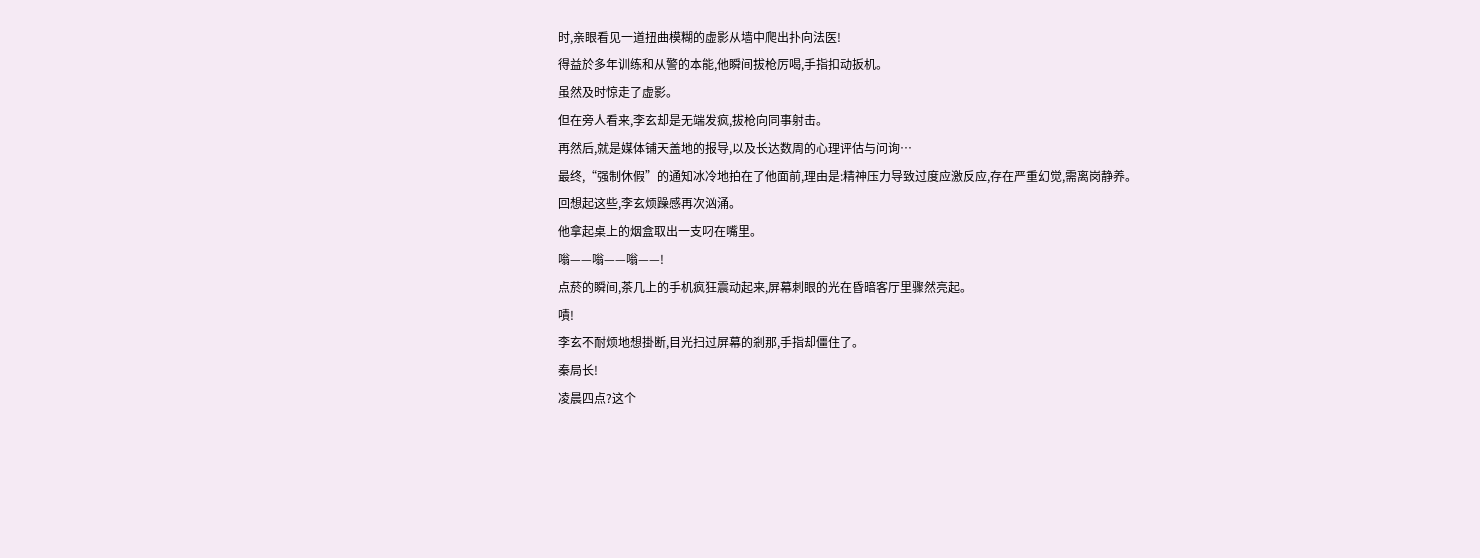时,亲眼看见一道扭曲模糊的虚影从墙中爬出扑向法医!
得益於多年训练和从警的本能,他瞬间拔枪厉喝,手指扣动扳机。
虽然及时惊走了虚影。
但在旁人看来,李玄却是无端发疯,拔枪向同事射击。
再然后,就是媒体铺天盖地的报导,以及长达数周的心理评估与问询…
最终,“强制休假”的通知冰冷地拍在了他面前,理由是:精神压力导致过度应激反应,存在严重幻觉,需离岗静养。
回想起这些,李玄烦躁感再次汹涌。
他拿起桌上的烟盒取出一支叼在嘴里。
嗡——嗡——嗡——!
点菸的瞬间,茶几上的手机疯狂震动起来,屏幕刺眼的光在昏暗客厅里骤然亮起。
嘖!
李玄不耐烦地想掛断,目光扫过屏幕的剎那,手指却僵住了。
秦局长!
凌晨四点?这个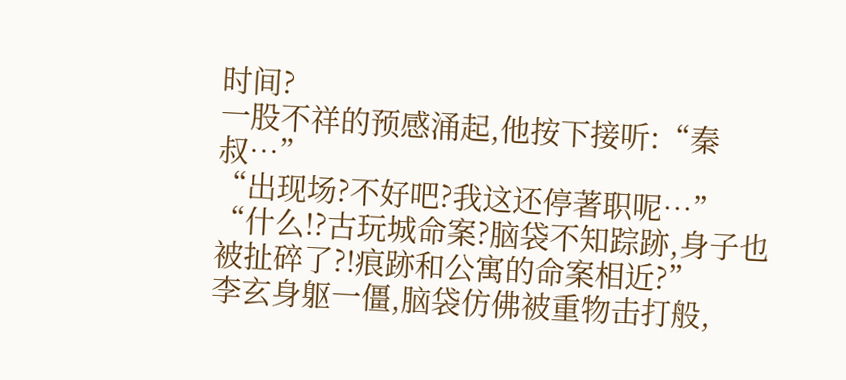时间?
一股不祥的预感涌起,他按下接听:“秦叔…”
“出现场?不好吧?我这还停著职呢…”
“什么!?古玩城命案?脑袋不知踪跡,身子也被扯碎了?!痕跡和公寓的命案相近?”
李玄身躯一僵,脑袋仿佛被重物击打般,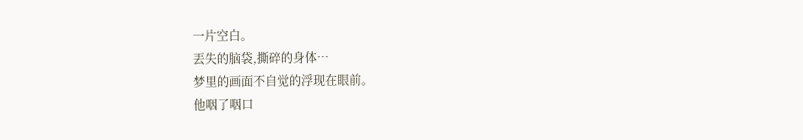一片空白。
丟失的脑袋,撕碎的身体…
梦里的画面不自觉的浮现在眼前。
他咽了咽口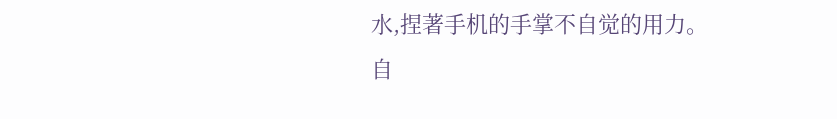水,捏著手机的手掌不自觉的用力。
自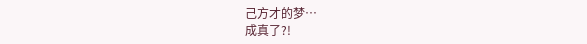己方才的梦…
成真了?!